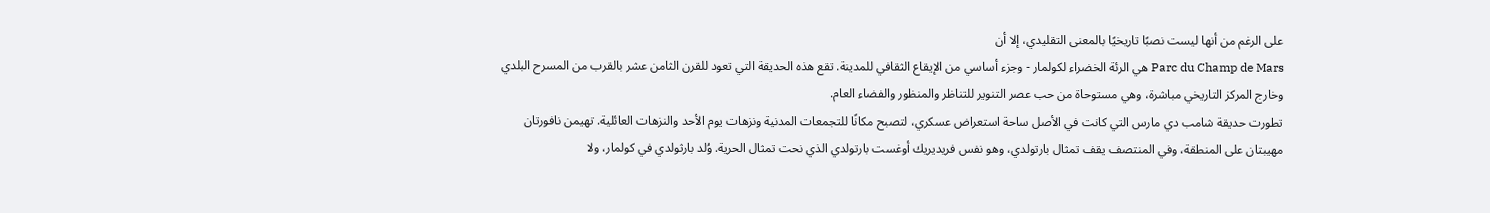على الرغم من أنها ليست نصبًا تاريخيًا بالمعنى التقليدي، إلا أن
Parc du Champ de Mars هي الرئة الخضراء لكولمار - وجزء أساسي من الإيقاع الثقافي للمدينة. تقع هذه الحديقة التي تعود للقرن الثامن عشر بالقرب من المسرح البلدي وخارج المركز التاريخي مباشرة، وهي مستوحاة من حب عصر التنوير للتناظر والمنظور والفضاء العام.
تطورت حديقة شامب دي مارس التي كانت في الأصل ساحة استعراض عسكري، لتصبح مكانًا للتجمعات المدنية ونزهات يوم الأحد والنزهات العائلية. تهيمن نافورتان مهيبتان على المنطقة، وفي المنتصف يقف تمثال بارتولدي، وهو نفس فريديريك أوغست بارتولدي الذي نحت تمثال الحرية. وُلد بارثولدي في كولمار، ولا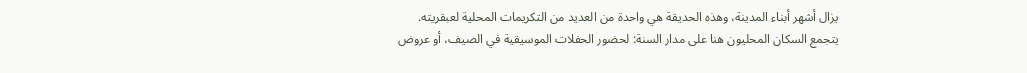يزال أشهر أبناء المدينة، وهذه الحديقة هي واحدة من العديد من التكريمات المحلية لعبقريته.
يتجمع السكان المحليون هنا على مدار السنة: لحضور الحفلات الموسيقية في الصيف، أو عروض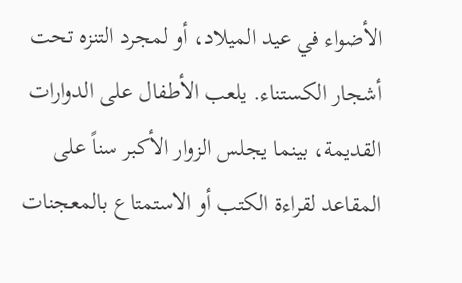الأضواء في عيد الميلاد، أو لمجرد التنزه تحت أشجار الكستناء. يلعب الأطفال على الدوارات القديمة، بينما يجلس الزوار الأكبر سناً على المقاعد لقراءة الكتب أو الاستمتاع بالمعجنات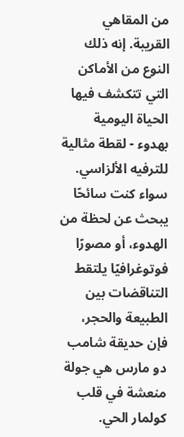من المقاهي القريبة. إنه ذلك النوع من الأماكن التي تتكشف فيها الحياة اليومية بهدوء - لقطة مثالية للترفيه الألزاسي.
سواء كنت سائحًا يبحث عن لحظة من الهدوء، أو مصورًا فوتوغرافيًا يلتقط التناقضات بين الطبيعة والحجر، فإن حديقة شامب دو مارس هي جولة منعشة في قلب كولمار الحي.